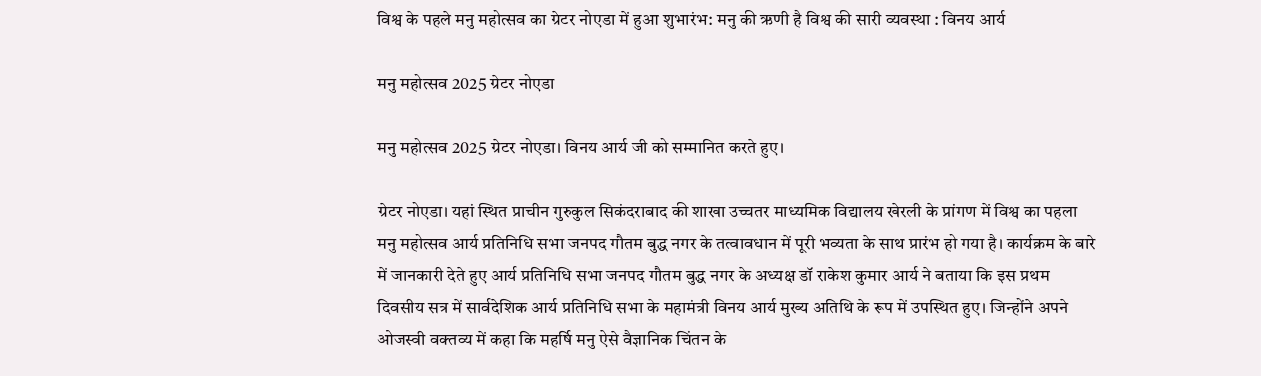विश्व के पहले मनु महोत्सव का ग्रेटर नोएडा में हुआ शुभारंभ: मनु की ऋणी है विश्व की सारी व्यवस्था : विनय आर्य

मनु महोत्सव 2025 ग्रेटर नोएडा

मनु महोत्सव 2025 ग्रेटर नोएडा। विनय आर्य जी को सम्मानित करते हुए।

ग्रेटर नोएडा। यहां स्थित प्राचीन गुरुकुल सिकंदराबाद की शाखा उच्चतर माध्यमिक विद्यालय खेरली के प्रांगण में विश्व का पहला मनु महोत्सव आर्य प्रतिनिधि सभा जनपद गौतम बुद्ध नगर के तत्वावधान में पूरी भव्यता के साथ प्रारंभ हो गया है। कार्यक्रम के बारे में जानकारी देते हुए आर्य प्रतिनिधि सभा जनपद गौतम बुद्ध नगर के अध्यक्ष डॉ राकेश कुमार आर्य ने बताया कि इस प्रथम दिवसीय सत्र में सार्वदेशिक आर्य प्रतिनिधि सभा के महामंत्री विनय आर्य मुख्य अतिथि के रूप में उपस्थित हुए। जिन्होंने अपने ओजस्वी वक्तव्य में कहा कि महर्षि मनु ऐसे वैज्ञानिक चिंतन के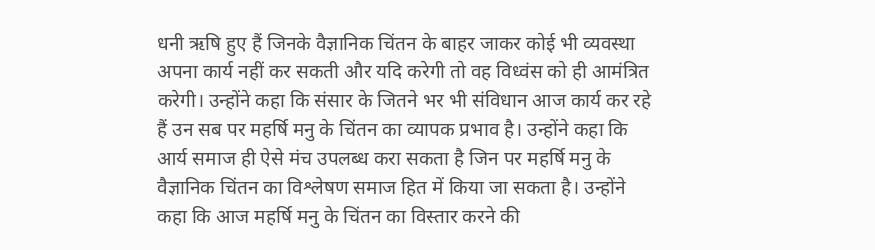धनी ऋषि हुए हैं जिनके वैज्ञानिक चिंतन के बाहर जाकर कोई भी व्यवस्था अपना कार्य नहीं कर सकती और यदि करेगी तो वह विध्वंस को ही आमंत्रित करेगी। उन्होंने कहा कि संसार के जितने भर भी संविधान आज कार्य कर रहे हैं उन सब पर महर्षि मनु के चिंतन का व्यापक प्रभाव है। उन्होंने कहा कि आर्य समाज ही ऐसे मंच उपलब्ध करा सकता है जिन पर महर्षि मनु के वैज्ञानिक चिंतन का विश्लेषण समाज हित में किया जा सकता है। उन्होंने कहा कि आज महर्षि मनु के चिंतन का विस्तार करने की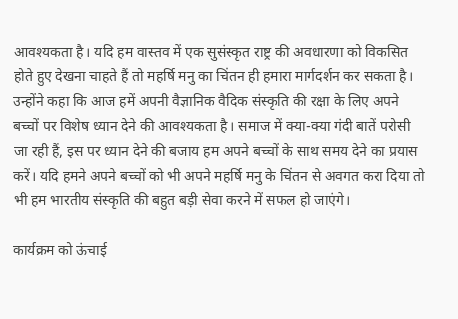आवश्यकता है। यदि हम वास्तव में एक सुसंस्कृत राष्ट्र की अवधारणा को विकसित होते हुए देखना चाहते हैं तो महर्षि मनु का चिंतन ही हमारा मार्गदर्शन कर सकता है। उन्होंने कहा कि आज हमें अपनी वैज्ञानिक वैदिक संस्कृति की रक्षा के लिए अपने बच्चों पर विशेष ध्यान देने की आवश्यकता है। समाज में क्या-क्या गंदी बातें परोसी जा रही हैं, इस पर ध्यान देने की बजाय हम अपने बच्चों के साथ समय देने का प्रयास करें। यदि हमने अपने बच्चों को भी अपने महर्षि मनु के चिंतन से अवगत करा दिया तो भी हम भारतीय संस्कृति की बहुत बड़ी सेवा करने में सफल हो जाएंगे।

कार्यक्रम को ऊंचाई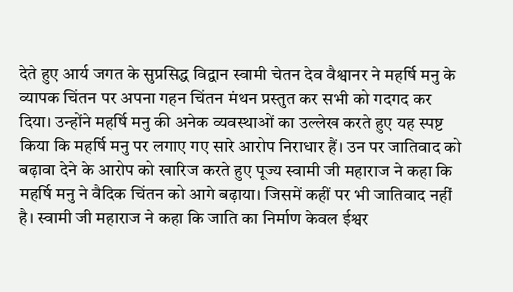देते हुए आर्य जगत के सुप्रसिद्ध विद्वान स्वामी चेतन देव वैश्वानर ने महर्षि मनु के व्यापक चिंतन पर अपना गहन चिंतन मंथन प्रस्तुत कर सभी को गदगद कर दिया। उन्होंने महर्षि मनु की अनेक व्यवस्थाओं का उल्लेख करते हुए यह स्पष्ट किया कि महर्षि मनु पर लगाए गए सारे आरोप निराधार हैं। उन पर जातिवाद को बढ़ावा देने के आरोप को खारिज करते हुए पूज्य स्वामी जी महाराज ने कहा कि महर्षि मनु ने वैदिक चिंतन को आगे बढ़ाया। जिसमें कहीं पर भी जातिवाद नहीं है। स्वामी जी महाराज ने कहा कि जाति का निर्माण केवल ईश्वर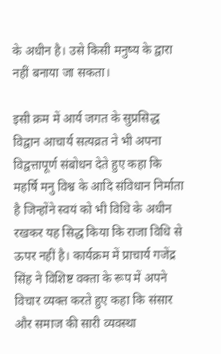के अधीन है। उसे किसी मनुष्य के द्वारा नहीं बनाया जा सकता।

इसी क्रम में आर्य जगत के सुप्रसिद्ध विद्वान आचार्य सत्यव्रत ने भी अपना विद्वत्तापूर्ण संबोधन देते हुए कहा कि महर्षि मनु विश्व के आदि संविधान निर्माता है जिन्होंने स्वयं को भी विधि के अधीन रखकर यह सिद्ध किया कि राजा विधि से ऊपर नहीं है। कार्यक्रम में प्राचार्य गजेंद्र सिंह ने विशिष्ट वक्ता के रूप में अपने विचार व्यक्त करते हुए कहा कि संसार और समाज की सारी व्यवस्था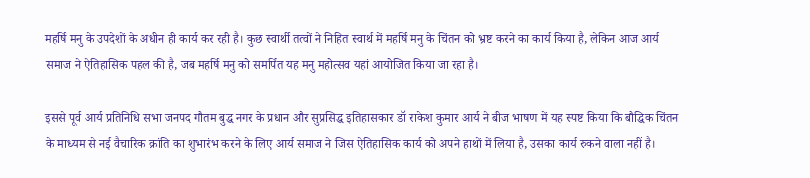महर्षि मनु के उपदेशों के अधीन ही कार्य कर रही है। कुछ स्वार्थी तत्वों ने निहित स्वार्थ में महर्षि मनु के चिंतन को भ्रष्ट करने का कार्य किया है, लेकिन आज आर्य समाज ने ऐतिहासिक पहल की है, जब महर्षि मनु को समर्पित यह मनु महोत्सव यहां आयोजित किया जा रहा है।

इससे पूर्व आर्य प्रतिनिधि सभा जनपद गौतम बुद्ध नगर के प्रधान और सुप्रसिद्ध इतिहासकार डॉ राकेश कुमार आर्य ने बीज भाषण में यह स्पष्ट किया कि बौद्धिक चिंतन के माध्यम से नई वैचारिक क्रांति का शुभारंभ करने के लिए आर्य समाज ने जिस ऐतिहासिक कार्य को अपने हाथों में लिया है, उसका कार्य रुकने वाला नहीं है।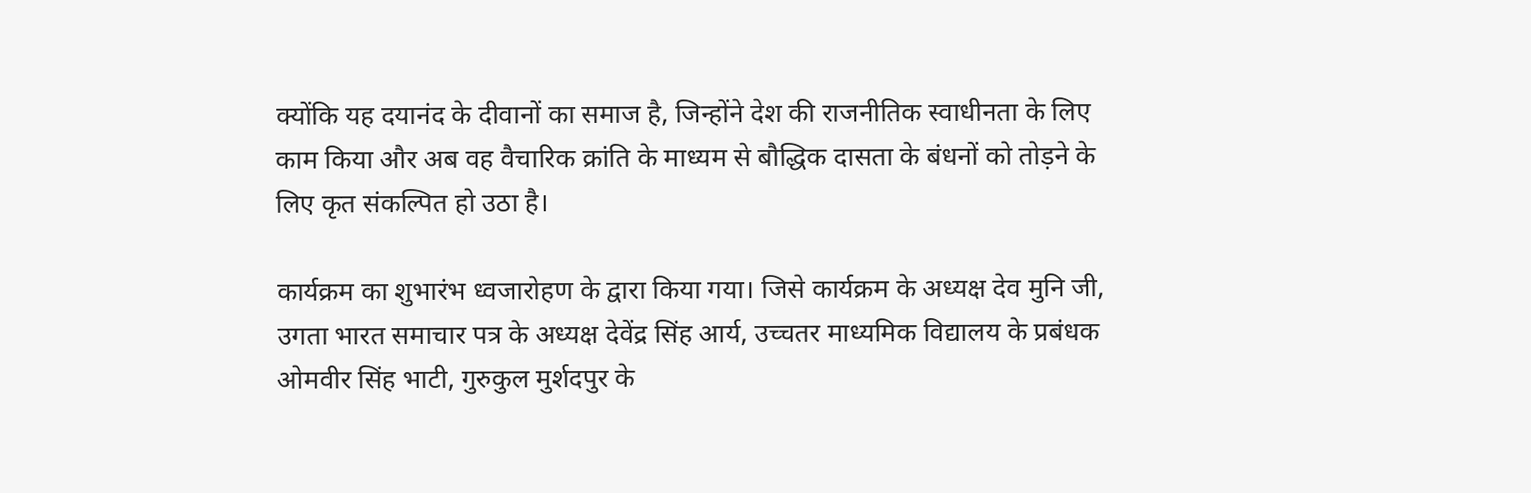क्योंकि यह दयानंद के दीवानों का समाज है, जिन्होंने देश की राजनीतिक स्वाधीनता के लिए काम किया और अब वह वैचारिक क्रांति के माध्यम से बौद्धिक दासता के बंधनों को तोड़ने के लिए कृत संकल्पित हो उठा है।

कार्यक्रम का शुभारंभ ध्वजारोहण के द्वारा किया गया। जिसे कार्यक्रम के अध्यक्ष देव मुनि जी, उगता भारत समाचार पत्र के अध्यक्ष देवेंद्र सिंह आर्य, उच्चतर माध्यमिक विद्यालय के प्रबंधक ओमवीर सिंह भाटी, गुरुकुल मुर्शदपुर के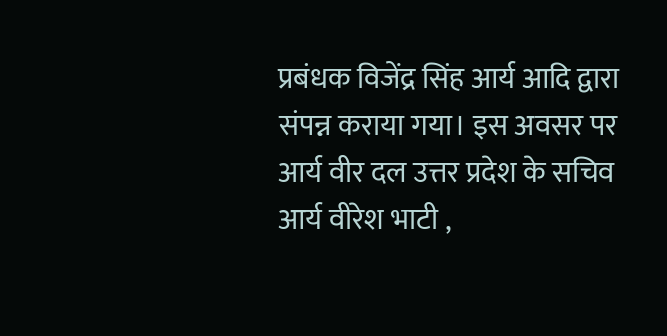प्रबंधक विजेंद्र सिंह आर्य आदि द्वारा संपन्न कराया गया। इस अवसर पर आर्य वीर दल उत्तर प्रदेश के सचिव आर्य वीरेश भाटी ,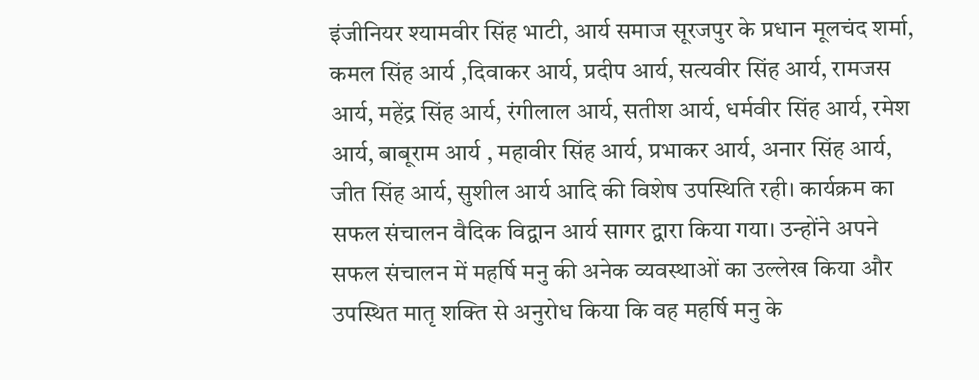इंजीनियर श्यामवीर सिंह भाटी, आर्य समाज सूरजपुर के प्रधान मूलचंद शर्मा, कमल सिंह आर्य ,दिवाकर आर्य, प्रदीप आर्य, सत्यवीर सिंह आर्य, रामजस आर्य, महेंद्र सिंह आर्य, रंगीलाल आर्य, सतीश आर्य, धर्मवीर सिंह आर्य, रमेश आर्य, बाबूराम आर्य , महावीर सिंह आर्य, प्रभाकर आर्य, अनार सिंह आर्य, जीत सिंह आर्य, सुशील आर्य आदि की विशेष उपस्थिति रही। कार्यक्रम का सफल संचालन वैदिक विद्वान आर्य सागर द्वारा किया गया। उन्होंने अपने सफल संचालन में महर्षि मनु की अनेक व्यवस्थाओं का उल्लेख किया और उपस्थित मातृ शक्ति से अनुरोध किया कि वह महर्षि मनु के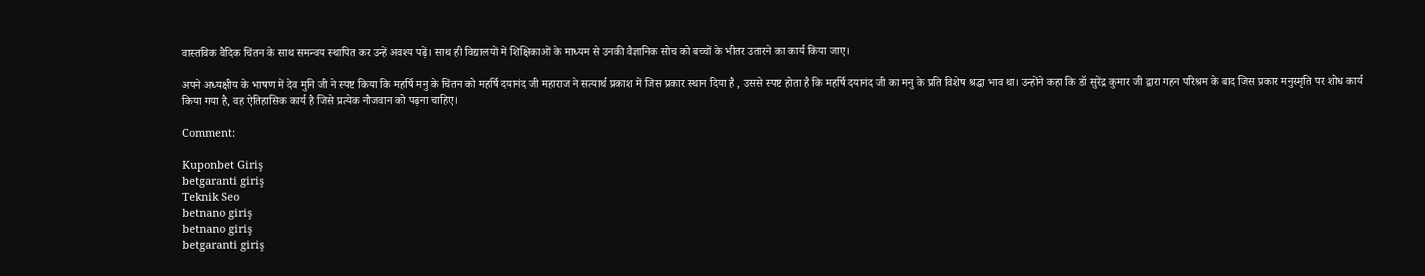वास्तविक वैदिक चिंतन के साथ समन्वय स्थापित कर उन्हें अवश्य पढ़ें। साथ ही विद्यालयों में शिक्षिकाओं के माध्यम से उनकी वैज्ञानिक सोच को बच्चों के भीतर उतारने का कार्य किया जाए।

अपने अध्यक्षीय के भाषण में देव मुनि जी ने स्पष्ट किया कि महर्षि मनु के चिंतन को महर्षि दयानंद जी महाराज ने सत्यार्थ प्रकाश में जिस प्रकार स्थान दिया है , उससे स्पष्ट होता है कि महर्षि दयानंद जी का मनु के प्रति विशेष श्रद्धा भाव था। उन्होंने कहा कि डॉ सुरेंद्र कुमार जी द्वारा गहन परिश्रम के बाद जिस प्रकार मनुस्मृति पर शोध कार्य किया गया है, वह ऐतिहासिक कार्य है जिसे प्रत्येक नौजवान को पढ़ना चाहिए।

Comment:

Kuponbet Giriş
betgaranti giriş
Teknik Seo
betnano giriş
betnano giriş
betgaranti giriş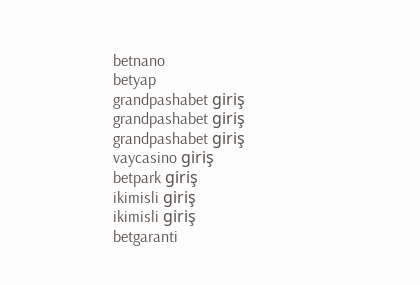betnano
betyap
grandpashabet giriş
grandpashabet giriş
grandpashabet giriş
vaycasino giriş
betpark giriş
ikimisli giriş
ikimisli giriş
betgaranti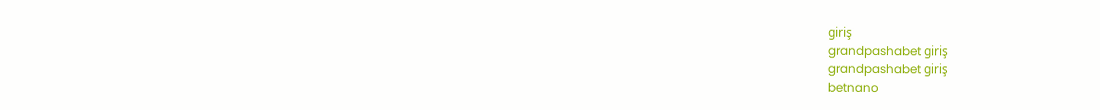giriş
grandpashabet giriş
grandpashabet giriş
betnano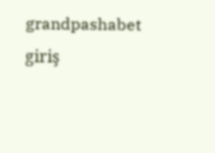grandpashabet giriş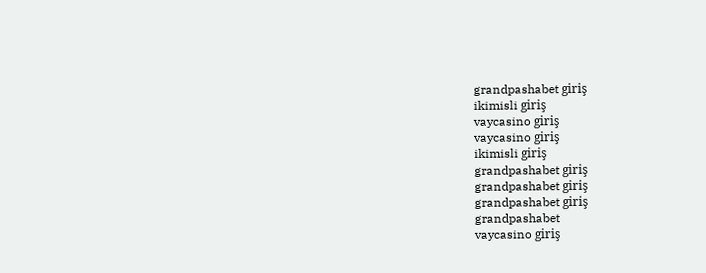grandpashabet giriş
ikimisli giriş
vaycasino giriş
vaycasino giriş
ikimisli giriş
grandpashabet giriş
grandpashabet giriş
grandpashabet giriş
grandpashabet
vaycasino giriş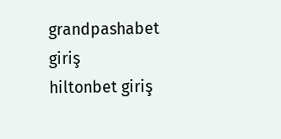grandpashabet giriş
hiltonbet giriş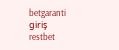betgaranti giriş
restbet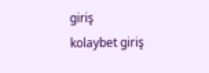giriş
kolaybet giriş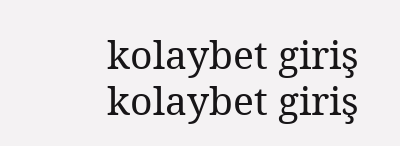kolaybet giriş
kolaybet giriş